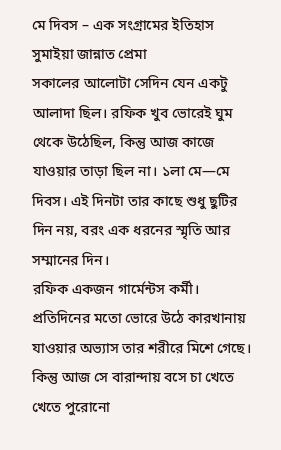মে দিবস – এক সংগ্রামের ইতিহাস
সুমাইয়া জান্নাত প্রেমা
সকালের আলোটা সেদিন যেন একটু আলাদা ছিল। রফিক খুব ভোরেই ঘুম থেকে উঠেছিল, কিন্তু আজ কাজে যাওয়ার তাড়া ছিল না। ১লা মে—মে দিবস। এই দিনটা তার কাছে শুধু ছুটির দিন নয়, বরং এক ধরনের স্মৃতি আর সম্মানের দিন।
রফিক একজন গার্মেন্টস কর্মী। প্রতিদিনের মতো ভোরে উঠে কারখানায় যাওয়ার অভ্যাস তার শরীরে মিশে গেছে। কিন্তু আজ সে বারান্দায় বসে চা খেতে খেতে পুরোনো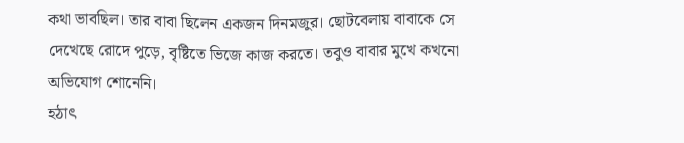কথা ভাবছিল। তার বাবা ছিলেন একজন দিনমজুর। ছোটবেলায় বাবাকে সে দেখেছে রোদে পুড়ে, বৃষ্টিতে ভিজে কাজ করতে। তবুও বাবার মুখে কখনো অভিযোগ শোনেনি।
হঠাৎ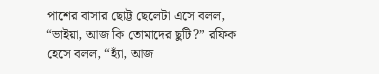পাশের বাসার ছোট্ট ছেলেটা এসে বলল, “ভাইয়া, আজ কি তোমাদের ছুটি?” রফিক হেসে বলল, “হ্যাঁ, আজ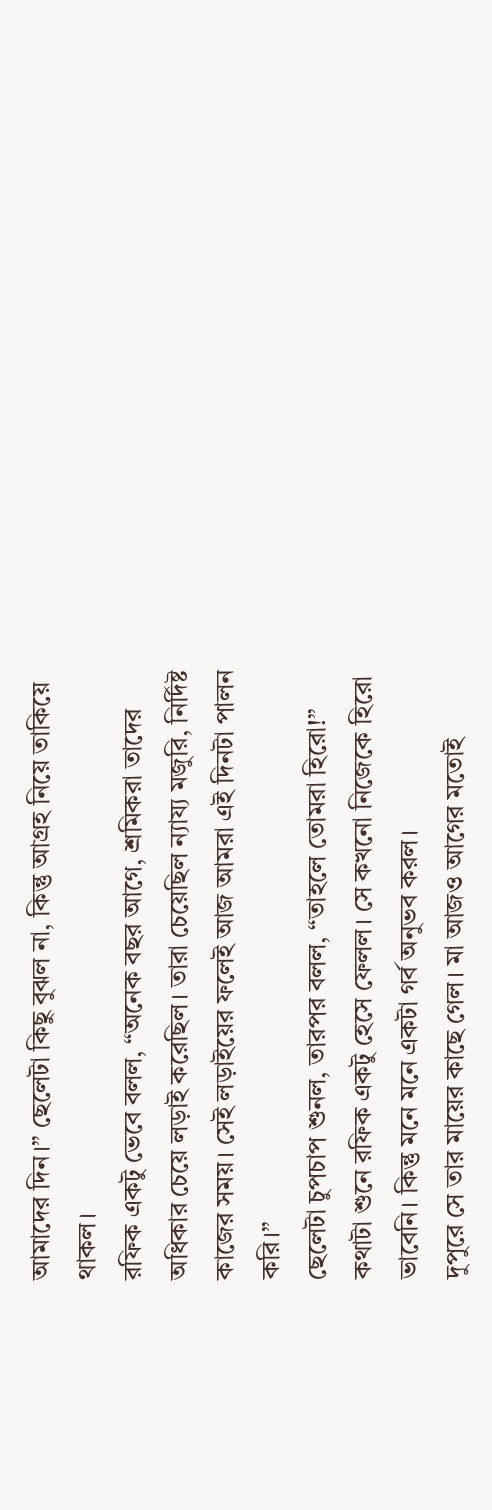আমাদের দিন।” ছেলেটা কিছু বুঝল না, কিন্তু আগ্রহ নিয়ে তাকিয়ে থাকল।
রফিক একটু ভেবে বলল, “অনেক বছর আগে, শ্রমিকরা তাদের অধিকার চেয়ে লড়াই করেছিল। তারা চেয়েছিল ন্যায্য মজুরি, নির্দিষ্ট কাজের সময়। সেই লড়াইয়ের ফলেই আজ আমরা এই দিনটা পালন করি।”
ছেলেটা চুপচাপ শুনল, তারপর বলল, “তাহলে তোমরা হিরো!” কথাটা শুনে রফিক একটু হেসে ফেলল। সে কখনো নিজেকে হিরো ভাবেনি। কিন্তু মনে মনে একটা গর্ব অনুভব করল।
দুপুরে সে তার মায়ের কাছে গেল। মা আজও আগের মতোই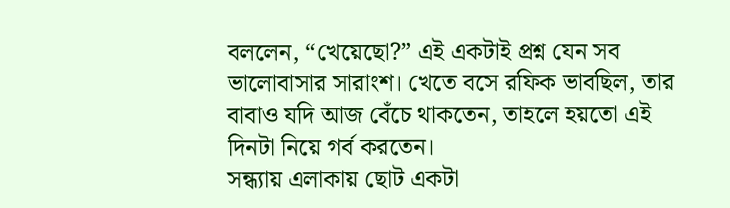বললেন, “খেয়েছো?” এই একটাই প্রশ্ন যেন সব ভালোবাসার সারাংশ। খেতে বসে রফিক ভাবছিল, তার বাবাও যদি আজ বেঁচে থাকতেন, তাহলে হয়তো এই দিনটা নিয়ে গর্ব করতেন।
সন্ধ্যায় এলাকায় ছোট একটা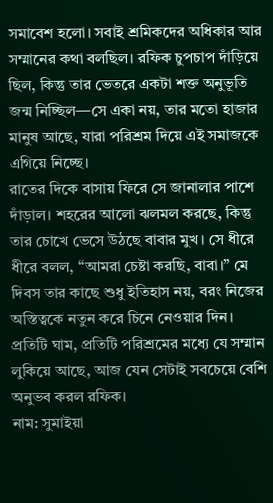সমাবেশ হলো। সবাই শ্রমিকদের অধিকার আর সম্মানের কথা বলছিল। রফিক চুপচাপ দাঁড়িয়ে ছিল, কিন্তু তার ভেতরে একটা শক্ত অনুভূতি জন্ম নিচ্ছিল—সে একা নয়, তার মতো হাজার মানুষ আছে, যারা পরিশ্রম দিয়ে এই সমাজকে এগিয়ে নিচ্ছে।
রাতের দিকে বাসায় ফিরে সে জানালার পাশে দাঁড়াল। শহরের আলো ঝলমল করছে, কিন্তু তার চোখে ভেসে উঠছে বাবার মুখ। সে ধীরে ধীরে বলল, “আমরা চেষ্টা করছি, বাবা।” মে দিবস তার কাছে শুধু ইতিহাস নয়, বরং নিজের অস্তিত্বকে নতুন করে চিনে নেওয়ার দিন। প্রতিটি ঘাম, প্রতিটি পরিশ্রমের মধ্যে যে সম্মান লুকিয়ে আছে, আজ যেন সেটাই সবচেয়ে বেশি অনুভব করল রফিক।
নাম: সুমাইয়া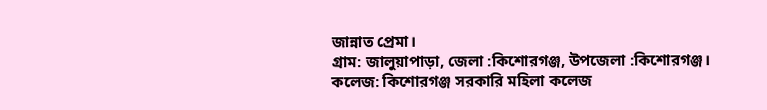জান্নাত প্রেমা।
গ্রাম: জালুয়াপাড়া, জেলা :কিশোরগঞ্জ, উপজেলা :কিশোরগঞ্জ।
কলেজ: কিশোরগঞ্জ সরকারি মহিলা কলেজ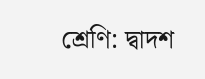শ্রেণি: দ্বাদশ